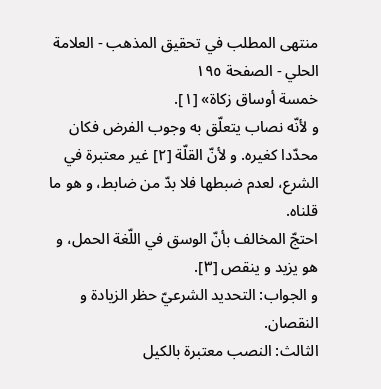منتهى المطلب في تحقيق المذهب - العلامة الحلي - الصفحة ١٩٥
خمسة أوساق زكاة» [١].
و لأنّه نصاب يتعلّق به وجوب الفرض فكان محدّدا كغيره. و لأنّ القلّة [٢] غير معتبرة في الشرع، لعدم ضبطها فلا بدّ من ضابط، و هو ما قلناه.
احتجّ المخالف بأنّ الوسق في اللّغة الحمل، و هو يزيد و ينقص [٣].
و الجواب: التحديد الشرعيّ حظر الزيادة و النقصان.
الثالث: النصب معتبرة بالكيل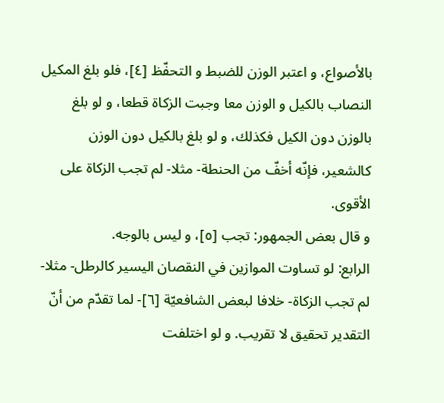بالأصواع، و اعتبر الوزن للضبط و التحفّظ [٤]، فلو بلغ المكيل النصاب بالكيل و الوزن معا وجبت الزكاة قطعا، و لو بلغ بالوزن دون الكيل فكذلك، و لو بلغ بالكيل دون الوزن كالشعير، فإنّه أخفّ من الحنطة- مثلا- لم تجب الزكاة على الأقوى.
و قال بعض الجمهور: تجب [٥]، و ليس بالوجه.
الرابع: لو تساوت الموازين في النقصان اليسير كالرطل- مثلا- لم تجب الزكاة- خلافا لبعض الشافعيّة [٦]- لما تقدّم من أنّ التقدير تحقيق لا تقريب. و لو اختلفت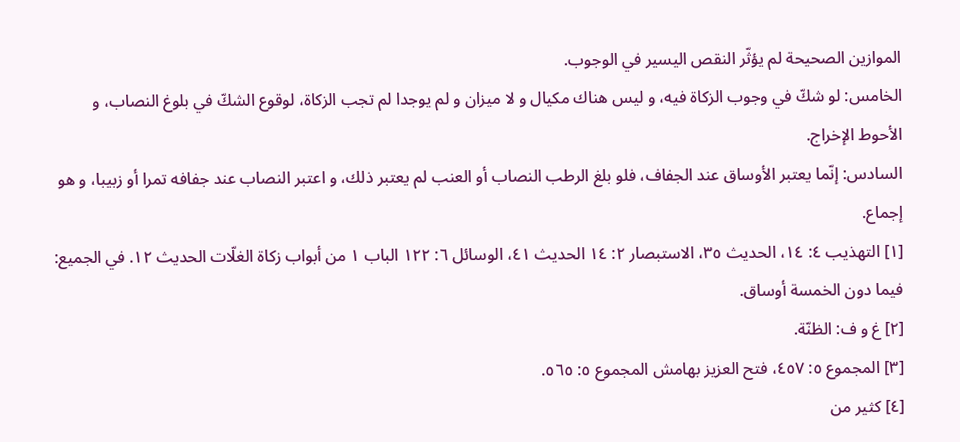الموازين الصحيحة لم يؤثّر النقص اليسير في الوجوب.
الخامس: لو شكّ في وجوب الزكاة فيه، و ليس هناك مكيال و لا ميزان و لم يوجدا لم تجب الزكاة، لوقوع الشكّ في بلوغ النصاب، و الأحوط الإخراج.
السادس: إنّما يعتبر الأوساق عند الجفاف، فلو بلغ الرطب النصاب أو العنب لم يعتبر ذلك، و اعتبر النصاب عند جفافه تمرا أو زبيبا، و هو إجماع.
[١] التهذيب ٤: ١٤، الحديث ٣٥، الاستبصار ٢: ١٤ الحديث ٤١، الوسائل ٦: ١٢٢ الباب ١ من أبواب زكاة الغلّات الحديث ١٢. في الجميع: فيما دون الخمسة أوساق.
[٢] غ و ف: الظنّة.
[٣] المجموع ٥: ٤٥٧، فتح العزيز بهامش المجموع ٥: ٥٦٥.
[٤] كثير من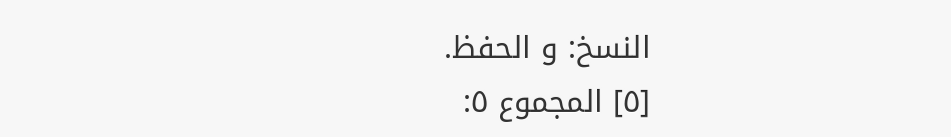النسخ: و الحفظ.
[٥] المجموع ٥: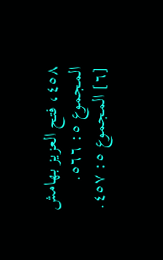٤٥٨، فتح العزيز بهامش المجموع ٥: ٥٦٦.
[٦] المجموع ٥: ٤٥٧.